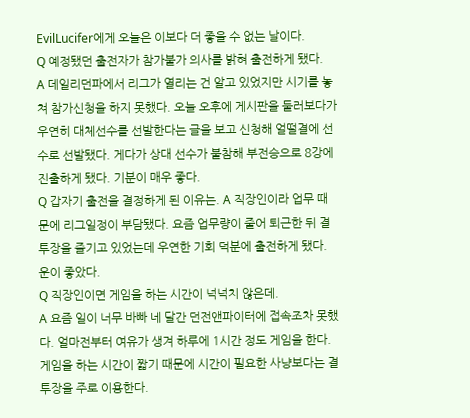EvilLucifer에게 오늘은 이보다 더 좋을 수 없는 날이다.
Q 예정됐던 출전자가 참가불가 의사를 밝혀 출전하게 됐다.
A 데일리던파에서 리그가 열리는 건 알고 있었지만 시기를 놓쳐 참가신청을 하지 못했다. 오늘 오후에 게시판을 둘러보다가 우연히 대체선수를 선발한다는 글을 보고 신청해 얼떨결에 선수로 선발됐다. 게다가 상대 선수가 불참해 부전승으로 8강에 진출하게 됐다. 기분이 매우 좋다.
Q 갑자기 출전을 결정하게 된 이유는. A 직장인이라 업무 때문에 리그일정이 부담됐다. 요즘 업무량이 줄어 퇴근한 뒤 결투장을 즐기고 있었는데 우연한 기회 덕분에 출전하게 됐다. 운이 좋았다.
Q 직장인이면 게임을 하는 시간이 넉넉치 않은데.
A 요즘 일이 너무 바빠 네 달간 던전앤파이터에 접속조차 못했다. 얼마전부터 여유가 생겨 하루에 1시간 정도 게임을 한다. 게임을 하는 시간이 짧기 때문에 시간이 필요한 사냥보다는 결투장을 주로 이용한다.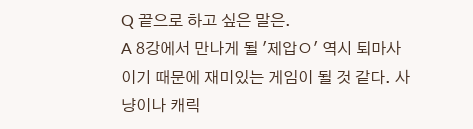Q 끝으로 하고 싶은 말은.
A 8강에서 만나게 될 '제압ㅇ' 역시 퇴마사이기 때문에 재미있는 게임이 될 것 같다. 사냥이나 캐릭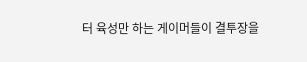터 육성만 하는 게이머들이 결투장을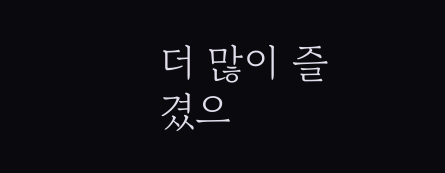더 많이 즐겼으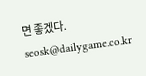면 좋겠다.
seosk@dailygame.co.kr